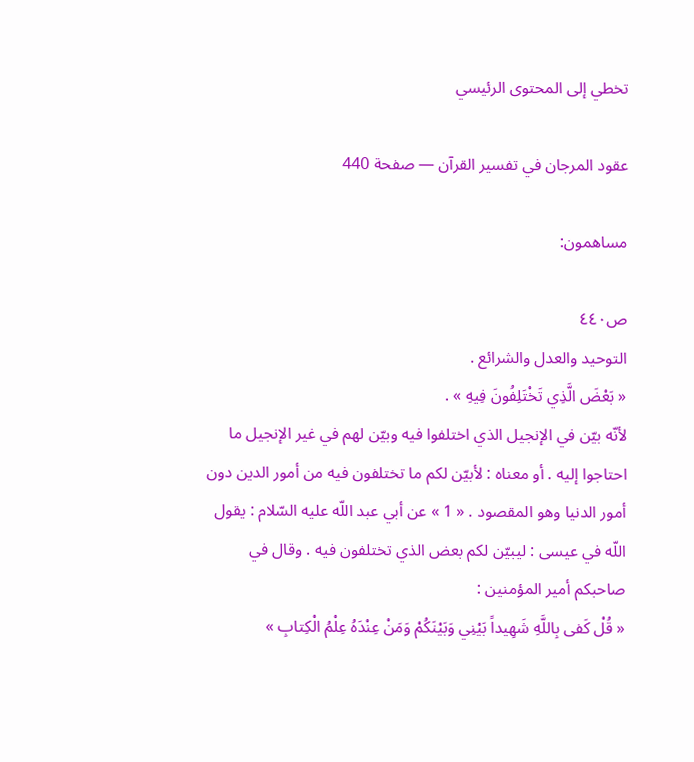تخطي إلى المحتوى الرئيسي

عقود المرجان في تفسير القرآن — صفحة 440

مساهمون:

ص٤٤٠
التوحيد والعدل والشرائع .
« بَعْضَ الَّذِي تَخْتَلِفُونَ فِيهِ » .
لأنّه بيّن في الإنجيل الذي اختلفوا فيه وبيّن لهم في غير الإنجيل ما احتاجوا إليه . أو معناه : لأبيّن لكم ما تختلفون فيه من أمور الدين دون أمور الدنيا وهو المقصود . « 1 » عن أبي عبد اللّه عليه السّلام : يقول اللّه في عيسى : ليبيّن لكم بعض الذي تختلفون فيه . وقال في صاحبكم أمير المؤمنين :
« قُلْ كَفى بِاللَّهِ شَهِيداً بَيْنِي وَبَيْنَكُمْ وَمَنْ عِنْدَهُ عِلْمُ الْكِتابِ »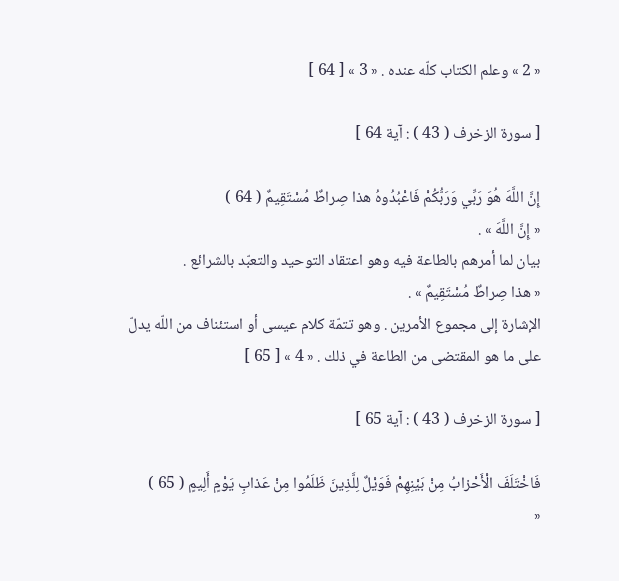« 2 » وعلم الكتاب كلّه عنده . « 3 » [ 64 ]

[ سورة الزخرف ( 43 ) : آية 64 ]

إِنَّ اللَّهَ هُوَ رَبِّي وَرَبُّكُمْ فَاعْبُدُوهُ هذا صِراطٌ مُسْتَقِيمٌ ( 64 )
« إِنَّ اللَّهَ » .
بيان لما أمرهم بالطاعة فيه وهو اعتقاد التوحيد والتعبّد بالشرائع .
« هذا صِراطٌ مُسْتَقِيمٌ » .
الإشارة إلى مجموع الأمرين . وهو تتمّة كلام عيسى أو استئناف من اللّه يدلّ على ما هو المقتضى من الطاعة في ذلك . « 4 » [ 65 ]

[ سورة الزخرف ( 43 ) : آية 65 ]

فَاخْتَلَفَ الْأَحْزابُ مِنْ بَيْنِهِمْ فَوَيْلٌ لِلَّذِينَ ظَلَمُوا مِنْ عَذابِ يَوْمٍ أَلِيمٍ ( 65 )
«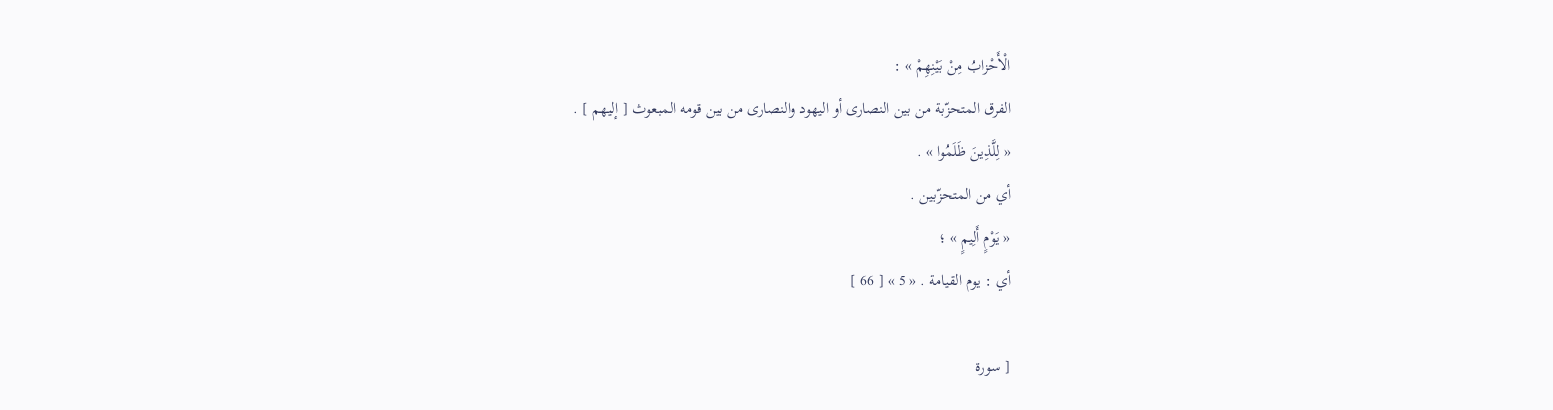الْأَحْزابُ مِنْ بَيْنِهِمْ » :
الفرق المتحزّبة من بين النصارى أو اليهود والنصارى من بين قومه المبعوث [ إليهم ] .
« لِلَّذِينَ ظَلَمُوا » .
أي من المتحزّبين .
« يَوْمٍ أَلِيمٍ » ؛
أي : يوم القيامة . « 5 » [ 66 ]

[ سورة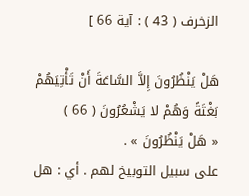الزخرف ( 43 ) : آية 66 ]

هَلْ يَنْظُرُونَ إِلاَّ السَّاعَةَ أَنْ تَأْتِيَهُمْ بَغْتَةً وَهُمْ لا يَشْعُرُونَ ( 66 )
« هَلْ يَنْظُرُونَ » .
على سبيل التوبيخ لهم . أي : هل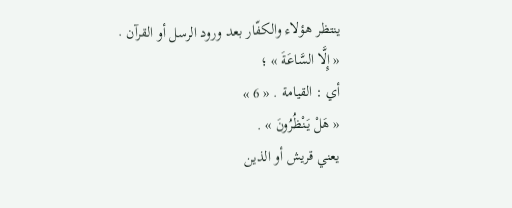ينتظر هؤلاء والكفّار بعد ورود الرسل أو القرآن .
« إِلَّا السَّاعَةَ » ؛
أي : القيامة . « 6 »
« هَلْ يَنْظُرُونَ » .
يعني قريش أو الذين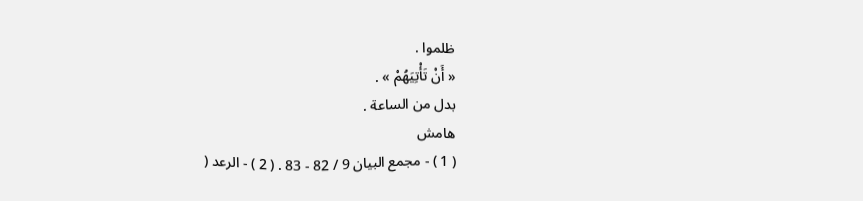ظلموا .
« أَنْ تَأْتِيَهُمْ » .
بدل من الساعة .
هامش
( 1 ) - مجمع البيان 9 / 82 - 83 . ( 2 ) - الرعد (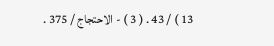13 ) / 43 . ( 3 ) - الاحتجاج / 375 .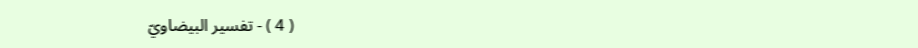( 4 ) - تفسير البيضاويّ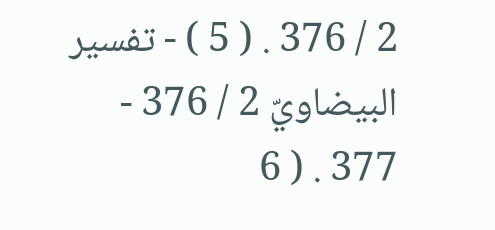2 / 376 . ( 5 ) - تفسير البيضاويّ 2 / 376 - 377 . ( 6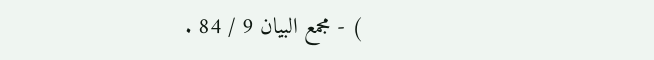) - مجمع البيان 9 / 84 .